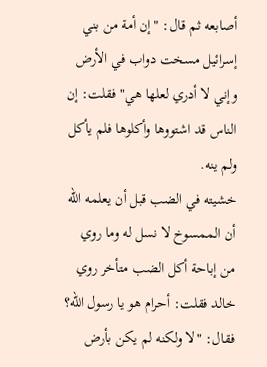أصابعه ثم قال: "إن أمة من بني إسرائيل مسخت دواب في الأرض وإني لا أدري لعلها هي" فقلت: إن الناس قد اشتووها وأكلوها فلم يأكل ولم ينه.
خشيته في الضب قبل أن يعلمه الله أن الممسوخ لا نسل له وما روي من إباحة أكل الضب متأخر روي خالد فقلت: أحرام هو يا رسول الله؟ فقال: "لا ولكنه لم يكن بأرض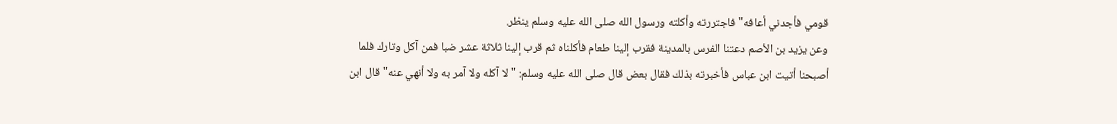قومي فأجدني أعافه" فاجتررته وأكلته ورسول الله صلى الله عليه وسلم ينظر.
وعن يزيد بن الأصم دعتنا الفرس بالمدينة فقرب إلينا طعام فأكلناه ثم قرب إلينا ثلاثة عشر ضبا فمن آكل وتارك فلما أصبحنا أتيت ابن عباس فأخبرته بذلك فقال بعض قال صلى الله عليه وسلم: "لا آكله ولا آمر به ولا أنهي عنه" قال ابن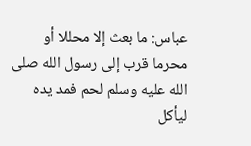عباس: ما بعث إلا محللا أو محرما قرب إلى رسول الله صلى الله عليه وسلم لحم فمد يده ليأكل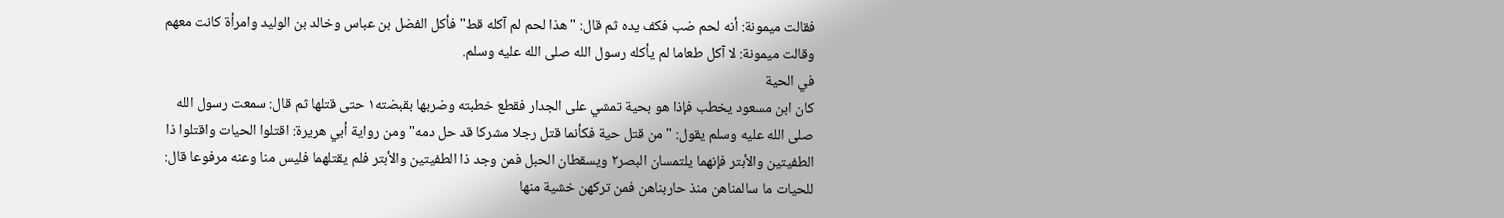فقالت ميمونة: أنه لحم ضب فكف يده ثم قال: "هذا لحم لم آكله قط" فأكل الفضل بن عباس وخالد بن الوليد وامرأة كانت معهم وقالت ميمونة: لا آكل طعاما لم يأكله رسول الله صلى الله عليه وسلم.
في الحية
كان ابن مسعود يخطب فإذا هو بحية تمشي على الجدار فقطع خطبته وضربها بقبضته١ حتى قتلها ثم قال: سمعت رسول الله صلى الله عليه وسلم يقول: "من قتل حية فكأنما قتل رجلا مشركا قد حل دمه" ومن رواية أبي هريرة: اقتلوا الحيات واقتلوا ذا الطفيتين والأبتر فإنهما يلتمسان البصر٢ ويسقطان الحبل فمن وجد ذا الطفيتين والأبتر فلم يقتلهما فليس منا وعنه مرفوعا قال: للحيات ما سالمناهن منذ حاربناهن فمن تركهن خشية منها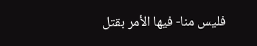فليس منا- فيها الأمر بقتل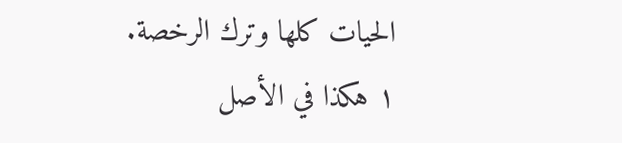الحيات كلها وترك الرخصة.
١ هكذا في الأصل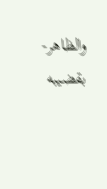والظاهر- بقضيبه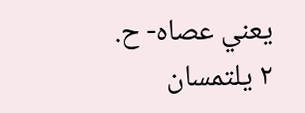يعني عصاه- ح.
٢ يلتمسان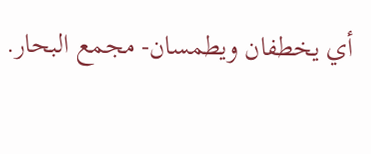أي يخطفان ويطمسان- مجمع البحار.